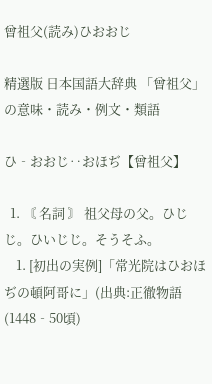曾祖父(読み)ひおおじ

精選版 日本国語大辞典 「曾祖父」の意味・読み・例文・類語

ひ‐おおじ‥おほぢ【曾祖父】

  1. 〘 名詞 〙 祖父母の父。ひじじ。ひいじじ。そうそふ。
    1. [初出の実例]「常光院はひおほぢの頓阿哥に」(出典:正徹物語(1448‐50頃)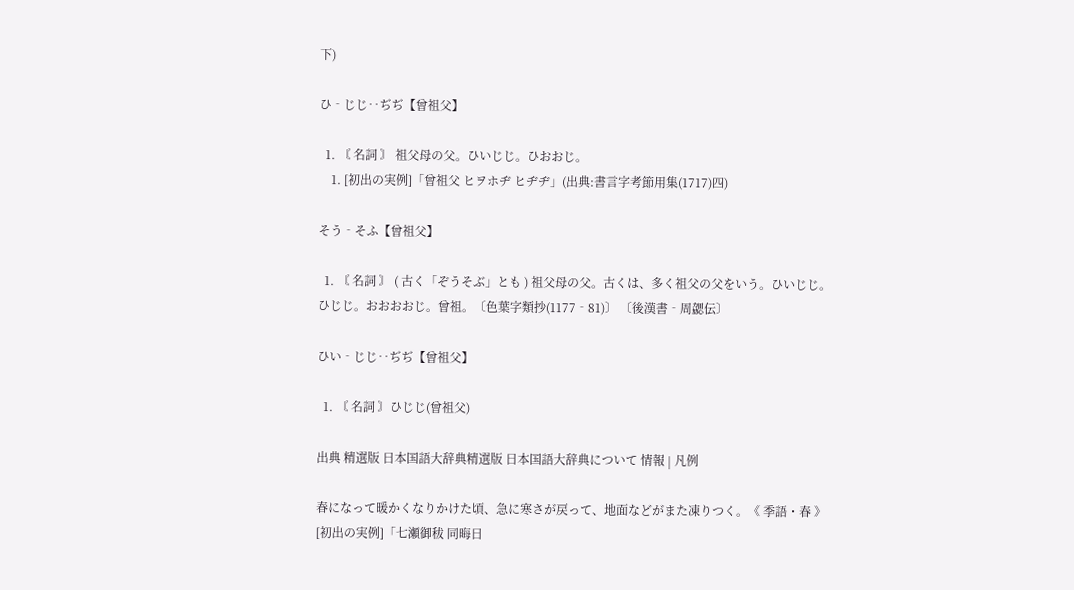下)

ひ‐じじ‥ぢぢ【曾祖父】

  1. 〘 名詞 〙 祖父母の父。ひいじじ。ひおおじ。
    1. [初出の実例]「曾祖父 ヒヲホヂ ヒヂヂ」(出典:書言字考節用集(1717)四)

そう‐そふ【曾祖父】

  1. 〘 名詞 〙 ( 古く「ぞうそぶ」とも ) 祖父母の父。古くは、多く祖父の父をいう。ひいじじ。ひじじ。おおおおじ。曾祖。〔色葉字類抄(1177‐81)〕 〔後漢書‐周勰伝〕

ひい‐じじ‥ぢぢ【曾祖父】

  1. 〘 名詞 〙ひじじ(曾祖父)

出典 精選版 日本国語大辞典精選版 日本国語大辞典について 情報 | 凡例

春になって暖かくなりかけた頃、急に寒さが戻って、地面などがまた凍りつく。《 季語・春 》[初出の実例]「七瀬御秡 同晦日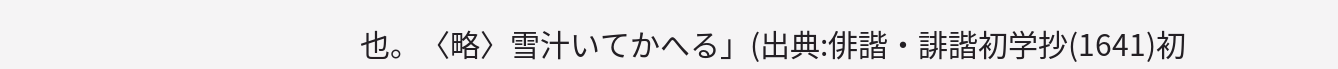也。〈略〉雪汁いてかへる」(出典:俳諧・誹諧初学抄(1641)初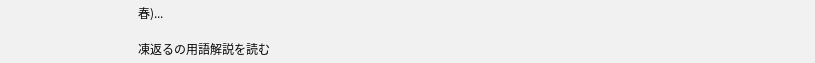春)...

凍返るの用語解説を読む